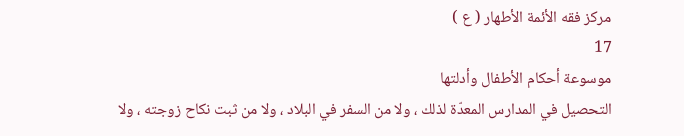مركز فقه الأئمة الأطهار ( ع )
17
موسوعة أحكام الأطفال وأدلتها
التحصيل في المدارس المعدّة لذلك ، ولا من السفر في البلاد ، ولا من ثبت نكاح زوجته ، ولا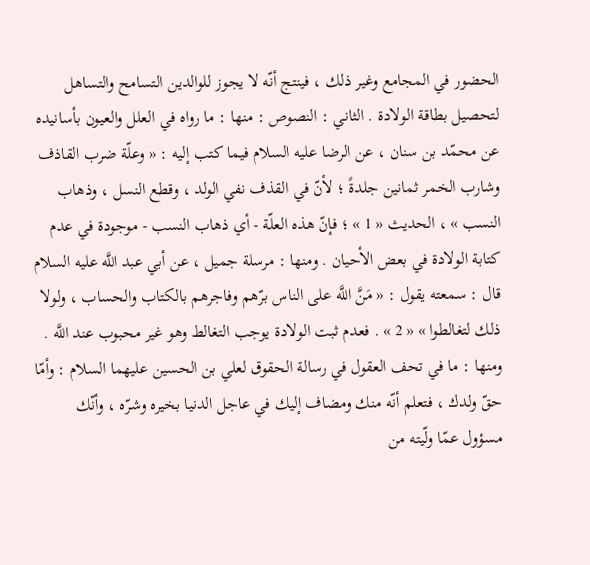الحضور في المجامع وغير ذلك ، فينتج أنّه لا يجوز للوالدين التسامح والتساهل لتحصيل بطاقة الولادة . الثاني : النصوص : منها : ما رواه في العلل والعيون بأسانيده عن محمّد بن سنان ، عن الرضا عليه السلام فيما كتب إليه : « وعلّة ضرب القاذف وشارب الخمر ثمانين جلدةً ؛ لأنّ في القذف نفي الولد ، وقطع النسل ، وذهاب النسب » ، الحديث « 1 » ؛ فإنّ هذه العلّة - أي ذهاب النسب - موجودة في عدم كتابة الولادة في بعض الأحيان . ومنها : مرسلة جميل ، عن أبي عبد اللَّه عليه السلام قال : سمعته يقول : « مَنَّ اللَّه على الناس برّهم وفاجرهم بالكتاب والحساب ، ولولا ذلك لتغالطوا » « 2 » . فعدم ثبت الولادة يوجب التغالط وهو غير محبوب عند اللَّه . ومنها : ما في تحف العقول في رسالة الحقوق لعلي بن الحسين عليهما السلام : وأمّا حقّ ولدك ، فتعلم أنّه منك ومضاف إليك في عاجل الدنيا بخيره وشرّه ، وأنّك مسؤول عمّا ولّيته من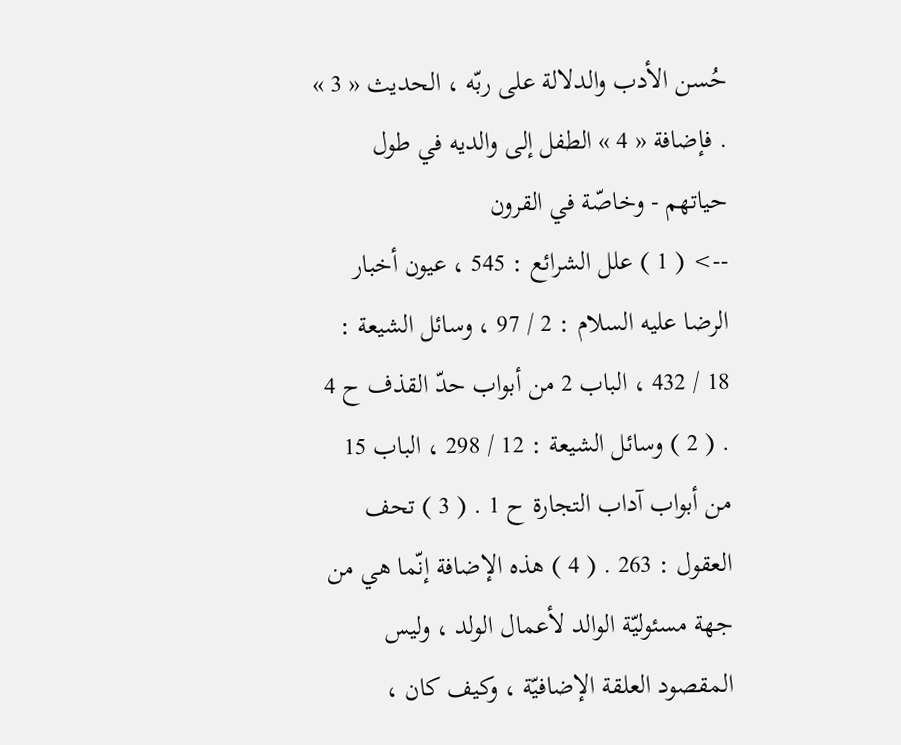حُسن الأدب والدلالة على ربّه ، الحديث « 3 » . فإضافة « 4 » الطفل إلى والديه في طول حياتهم - وخاصّة في القرون
--> ( 1 ) علل الشرائع : 545 ، عيون أخبار الرضا عليه السلام : 2 / 97 ، وسائل الشيعة : 18 / 432 ، الباب 2 من أبواب حدّ القذف ح 4 . ( 2 ) وسائل الشيعة : 12 / 298 ، الباب 15 من أبواب آداب التجارة ح 1 . ( 3 ) تحف العقول : 263 . ( 4 ) هذه الإضافة إنّما هي من جهة مسئوليّة الوالد لأعمال الولد ، وليس المقصود العلقة الإضافيّة ، وكيف كان ،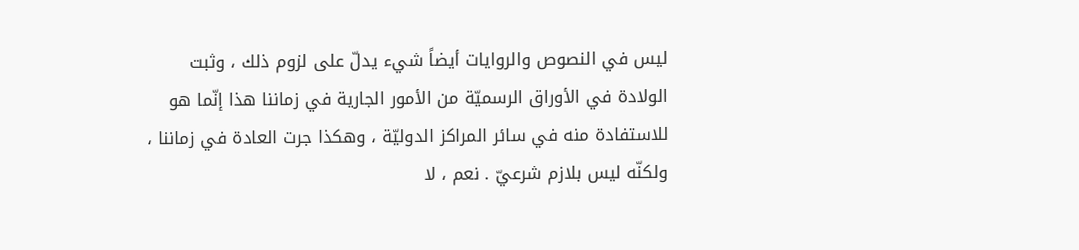ليس في النصوص والروايات أيضاً شيء يدلّ على لزوم ذلك ، وثبت الولادة في الأوراق الرسميّة من الأمور الجارية في زماننا هذا إنّما هو للاستفادة منه في سائر المراكز الدوليّة ، وهكذا جرت العادة في زماننا ، ولكنّه ليس بلازم شرعيّ . نعم ، لا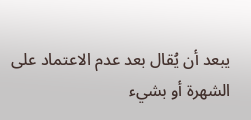يبعد أن يُقال بعد عدم الاعتماد على الشهرة أو بشيء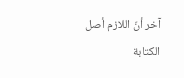آخر أنّ اللازم أصل الكتابة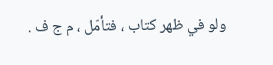ولو في ظهر كتاب ، فتأمّل ، م ج ف .